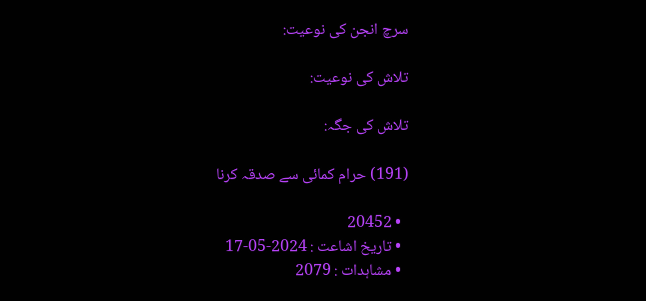سرچ انجن کی نوعیت:

تلاش کی نوعیت:

تلاش کی جگہ:

(191) حرام کمائی سے صدقہ کرنا

  • 20452
  • تاریخ اشاعت : 2024-05-17
  • مشاہدات : 2079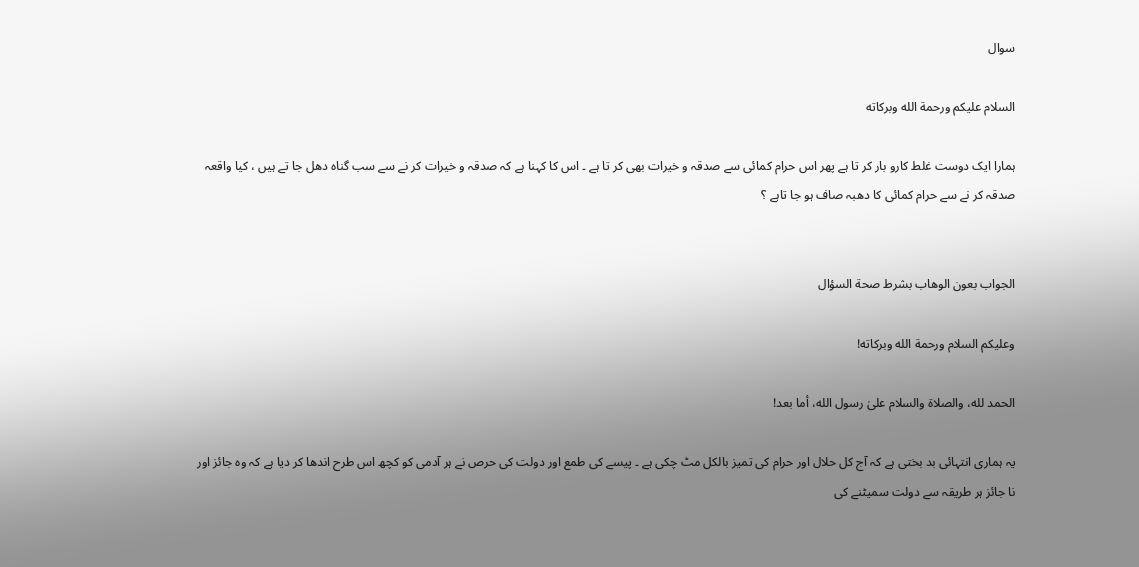سوال

السلام عليكم ورحمة الله وبركاته

ہمارا ایک دوست غلط کارو بار کر تا ہے پھر اس حرام کمائی سے صدقہ و خیرات بھی کر تا ہے ۔ اس کا کہنا ہے کہ صدقہ و خیرات کر نے سے سب گناہ دھل جا تے ہیں ، کیا واقعہ صدقہ کر نے سے حرام کمائی کا دھبہ صاف ہو جا تاہے ؟


الجواب بعون الوهاب بشرط صحة السؤال

وعلیکم السلام ورحمة الله وبرکاته!

الحمد لله، والصلاة والسلام علىٰ رسول الله، أما بعد!

یہ ہماری انتہائی بد بختی ہے کہ آج کل حلال اور حرام کی تمیز بالکل مٹ چکی ہے ۔ پیسے کی طمع اور دولت کی حرص نے ہر آدمی کو کچھ اس طرح اندھا کر دیا ہے کہ وہ جائز اور نا جائز ہر طریقہ سے دولت سمیٹنے کی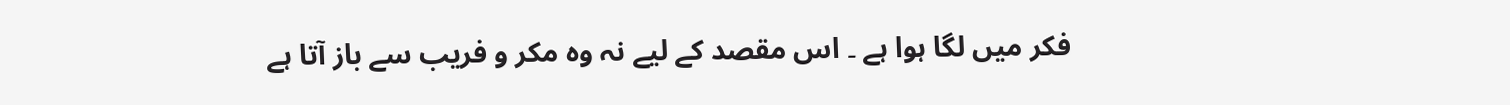فکر میں لگا ہوا ہے ۔ اس مقصد کے لیے نہ وہ مکر و فریب سے باز آتا ہے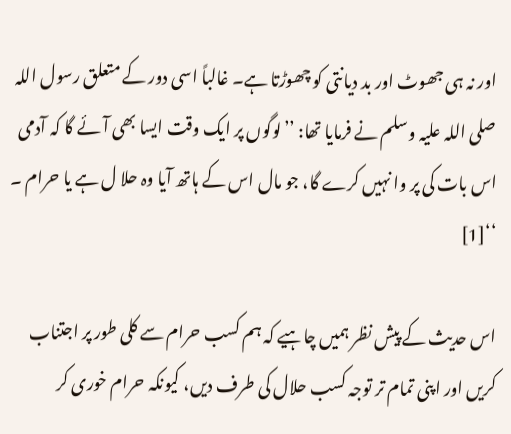اور نہ ہی جھوٹ اور بد دیانتی کو چھوڑتا ہے۔ غالباً اسی دور کے متعلق رسول اللہ صلی اللہ علیہ وسلم نے فرمایا تھا: ’’لوگوں پر ایک وقت ایسا بھی آئے گا کہ آدمی اس بات کی پر وا نہیں کرے گا، جو مال اس کے ہاتھ آیا وہ حلا ل ہے یا حرام ۔ ‘‘[1]

اس حدیث کے پیش نظر ہمیں چاہیے کہ ہم کسب حرام سے کلی طور پر اجتناب کریں اور اپنی تمام تر توجہ کسب حلال کی طرف دیں، کیونکہ حرام خوری کر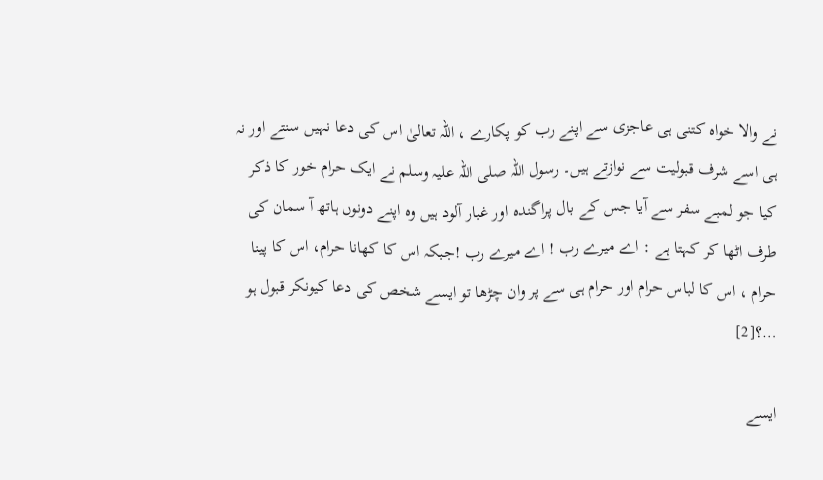نے والا خواہ کتنی ہی عاجزی سے اپنے رب کو پکارے ، اللہ تعالیٰ اس کی دعا نہیں سنتے اور نہ ہی اسے شرف قبولیت سے نوازتے ہیں۔ رسول اللہ صلی اللہ علیہ وسلم نے ایک حرام خور کا ذکر کیا جو لمبے سفر سے آیا جس کے بال پراگندہ اور غبار آلود ہیں وہ اپنے دونوں ہاتھ آ سمان کی طرف اٹھا کر کہتا ہے : اے میرے رب ! اے میرے رب !جبکہ اس کا کھانا حرام، اس کا پینا حرام ، اس کا لباس حرام اور حرام ہی سے پر وان چڑھا تو ایسے شخص کی دعا کیونکر قبول ہو …؟[2]

ایسے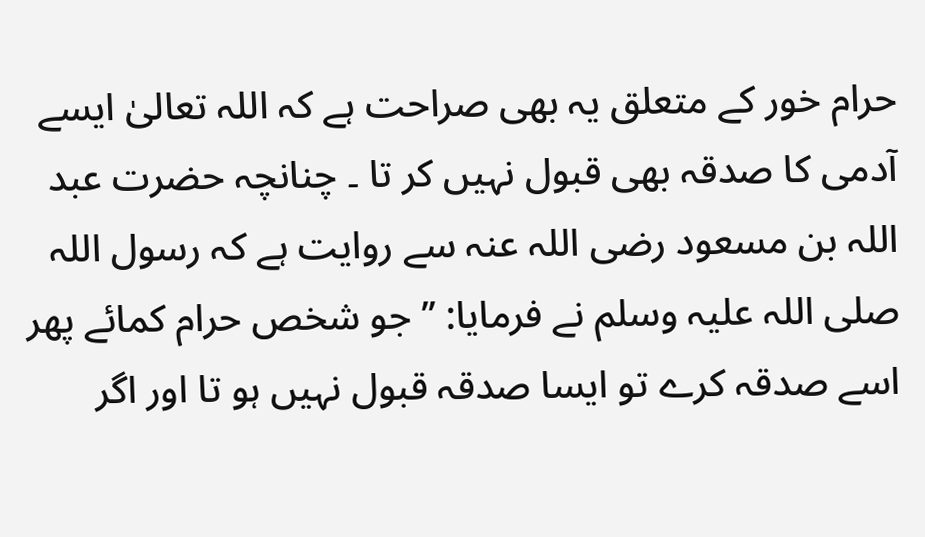حرام خور کے متعلق یہ بھی صراحت ہے کہ اللہ تعالیٰ ایسے آدمی کا صدقہ بھی قبول نہیں کر تا ۔ چنانچہ حضرت عبد اللہ بن مسعود رضی اللہ عنہ سے روایت ہے کہ رسول اللہ صلی اللہ علیہ وسلم نے فرمایا: ’’ جو شخص حرام کمائے پھر اسے صدقہ کرے تو ایسا صدقہ قبول نہیں ہو تا اور اگر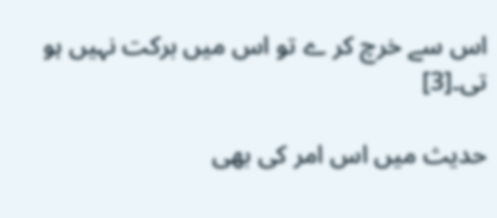اس سے خرچ کر ے تو اس میں برکت نہیں ہو تی۔[3]

حدیث میں اس امر کی بھی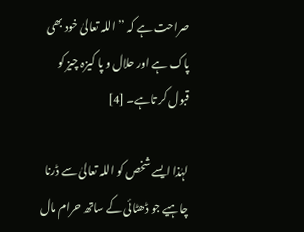صراحت ہے کہ ’’ اللہ تعالیٰ خود بھی پاک ہے اور حلال و پا کیزہ چیز کو قبول کر تاہے۔ [4]

لہٰذا ایسے شخص کو اللہ تعالیٰ سے ڈرنا چاہیے جو ڈھٹائی کے ساتھ حرام مال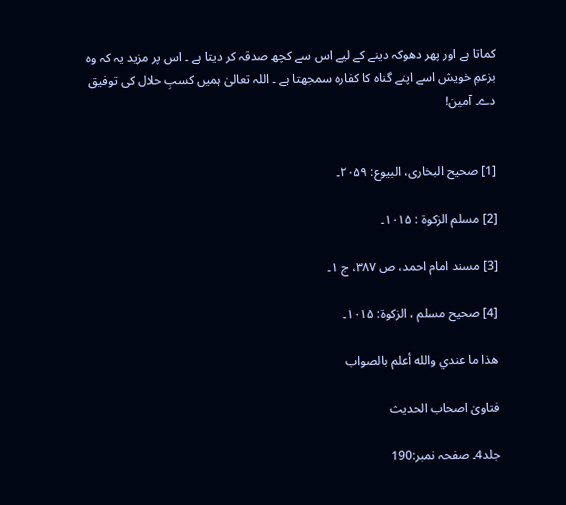کماتا ہے اور پھر دھوکہ دینے کے لیے اس سے کچھ صدقہ کر دیتا ہے ۔ اس پر مزید یہ کہ وہ بزعمِ خویش اسے اپنے گناہ کا کفارہ سمجھتا ہے ۔ اللہ تعالیٰ ہمیں کسبِ حلال کی توفیق دے۔ آمین!


[1] صحیح البخاری، البیوع: ۲۰۵۹۔

[2] مسلم الزکوة : ۱۰۱۵۔

[3] مسند امام احمد، ص ۳۸۷، ج ۱۔

[4] صحیح مسلم ، الزکوة: ۱۰۱۵۔

ھذا ما عندي والله أعلم بالصواب

فتاویٰ اصحاب الحدیث

جلد4۔ صفحہ نمبر:190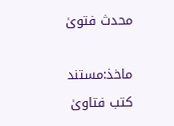محدث فتویٰ

ماخذ:مستند کتب فتاویٰ